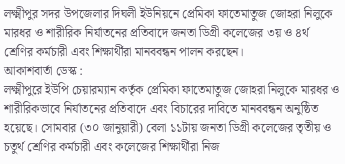লক্ষ্মীপুর সদর উপজেলার দিঘলী ইউনিয়নে প্রেমিকা ফাতেমাতুজ জোহরা নিলুকে মারধর ও শারীরিক নির্যাতনের প্রতিবাদে জনতা ডিগ্রী কলেজের ৩য় ও ৪র্থ শ্রেণির কর্মচারী এবং শিক্ষার্থীরা মানববন্ধন পালন করছেন।
আকাশবার্তা ডেস্ক :
লক্ষ্মীপুরে ইউপি চেয়ারম্যান কর্তৃক প্রেমিকা ফাতেমাতুজ জোহরা নিলুকে মারধর ও শারীরিকভাবে নির্যাতনের প্রতিবাদে এবং বিচারের দাবিতে মানববন্ধন অনুষ্ঠিত হয়েছে। সোমবার (৩০ জানুয়ারী) বেলা ১১টায় জনতা ডিগ্রী কলেজের তৃতীয় ও চতুর্থ শ্রেণির কর্মচারী এবং কলেজের শিক্ষার্থীরা নিজ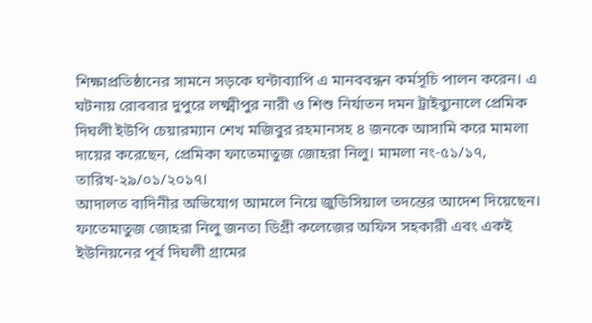শিক্ষাপ্রতিষ্ঠানের সামনে সড়কে ঘন্টাব্যাপি এ মানববন্ধন কর্মসূচি পালন করেন। এ ঘটনায় রোববার দুপুরে লক্ষ্মীপুর নারী ও শিশু নির্যাতন দমন ট্রাইব্যুনালে প্রেমিক দিঘলী ইউপি চেয়ারম্যান শেখ মজিবুর রহমানসহ ৪ জনকে আসামি করে মামলা দায়ের করেছেন, প্রেমিকা ফাতেমাতুজ জোহরা নিলু। মামলা নং-৫১/১৭, তারিখ-২৯/০১/২০১৭।
আদালত বাদিনীর অভিযোগ আমলে নিয়ে জুডিসিয়াল তদন্তের আদেশ দিয়েছেন। ফাতেমাতুজ জোহরা নিলু জনতা ডিগ্রী কলেজের অফিস সহকারী এবং একই ইউনিয়নের পূর্ব দিঘলী গ্রামের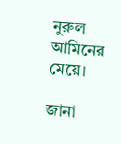নুরুল আমিনের মেয়ে।

জানা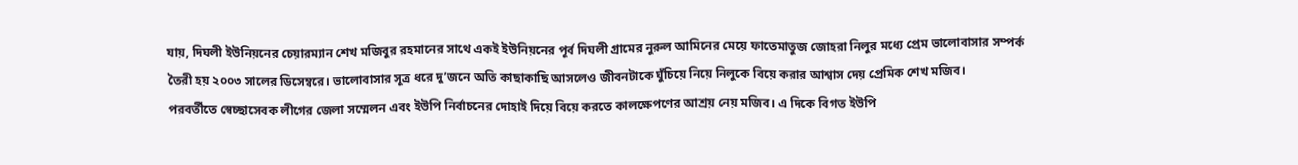যায়, দিঘলী ইউনিয়নের চেয়ারম্যান শেখ মজিবুর রহমানের সাথে একই ইউনিয়নের পূর্ব দিঘলী গ্রামের নুরুল আমিনের মেয়ে ফাতেমাতুজ জোহরা নিলুর মধ্যে প্রেম ভালোবাসার সম্পর্ক তৈরী হয় ২০০৩ সালের ডিসেম্বরে। ভালোবাসার সূত্র ধরে দু’জনে অতি কাছাকাছি আসলেও জীবনটাকে ঘুঁচিয়ে নিয়ে নিলুকে বিয়ে করার আশ্বাস দেয় প্রেমিক শেখ মজিব।
পরবর্তীতে স্বেচ্ছাসেবক লীগের জেলা সম্মেলন এবং ইউপি নির্বাচনের দোহাই দিয়ে বিয়ে করতে কালক্ষেপণের আশ্রয় নেয় মজিব। এ দিকে বিগত ইউপি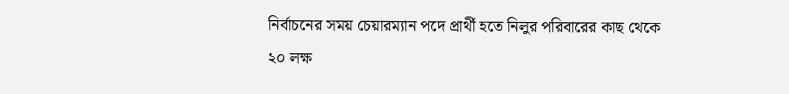নির্বাচনের সময় চেয়ারম্যান পদে প্রার্থী হতে নিলুর পরিবারের কাছ থেকে ২০ লক্ষ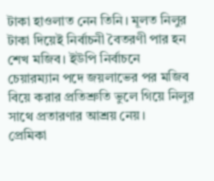টাকা হাওলাত নেন তিনি। মূলত নিলুর টাকা দিয়েই নির্বাচনী বৈতরণী পার হন শেখ মজিব। ইউপি নির্বাচনে চেয়ারম্যান পদে জয়লাভের পর মজিব বিয়ে করার প্রতিশ্রুতি ভুলে গিয়ে নিলুর সাথে প্রতারণার আশ্রয় নেয়।
প্রেমিকা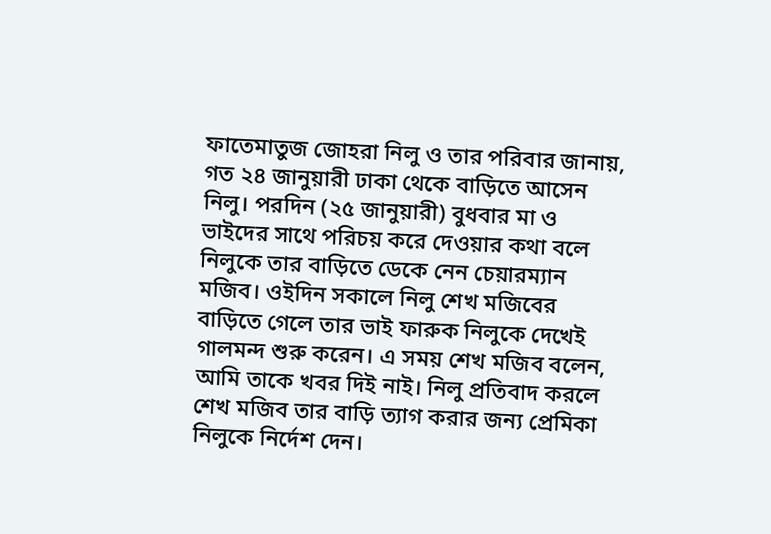ফাতেমাতুজ জোহরা নিলু ও তার পরিবার জানায়, গত ২৪ জানুয়ারী ঢাকা থেকে বাড়িতে আসেন নিলু। পরদিন (২৫ জানুয়ারী) বুধবার মা ও ভাইদের সাথে পরিচয় করে দেওয়ার কথা বলে নিলুকে তার বাড়িতে ডেকে নেন চেয়ারম্যান মজিব। ওইদিন সকালে নিলু শেখ মজিবের বাড়িতে গেলে তার ভাই ফারুক নিলুকে দেখেই গালমন্দ শুরু করেন। এ সময় শেখ মজিব বলেন, আমি তাকে খবর দিই নাই। নিলু প্রতিবাদ করলে শেখ মজিব তার বাড়ি ত্যাগ করার জন্য প্রেমিকা নিলুকে নির্দেশ দেন।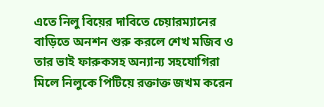এতে নিলু বিয়ের দাবিতে চেয়ারম্যানের বাড়িতে অনশন শুরু করলে শেখ মজিব ও তার ভাই ফারুকসহ অন্যান্য সহযোগিরা মিলে নিলুকে পিটিয়ে রক্তাক্ত জখম করেন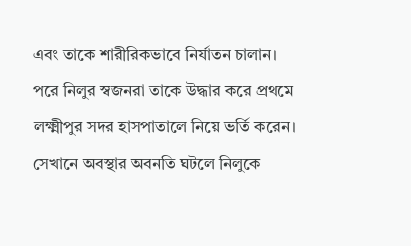এবং তাকে শারীরিকভাবে নির্যাতন চালান।
পরে নিলুর স্বজনরা তাকে উদ্ধার করে প্রথমে লক্ষ্মীপুর সদর হাসপাতালে নিয়ে ভর্তি করেন। সেখানে অবস্থার অবনতি ঘটলে নিলুকে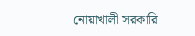নোয়াখালী সরকারি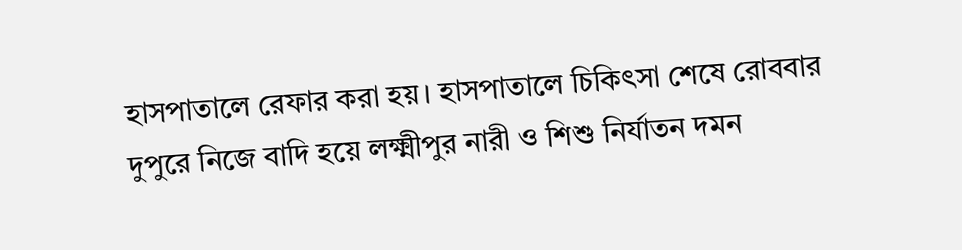হাসপাতালে রেফার করা হয়। হাসপাতালে চিকিৎসা শেষে রোববার দুপুরে নিজে বাদি হয়ে লক্ষ্মীপুর নারী ও শিশু নির্যাতন দমন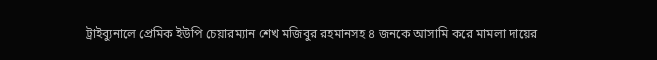ট্রাইব্যুনালে প্রেমিক ইউপি চেয়ারম্যান শেখ মজিবুর রহমানসহ ৪ জনকে আসামি করে মামলা দায়ের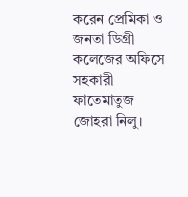করেন প্রেমিকা ও জনতা ডিগ্রী কলেজের অফিসে সহকারী ফাতেমাতুজ জোহরা নিলু।